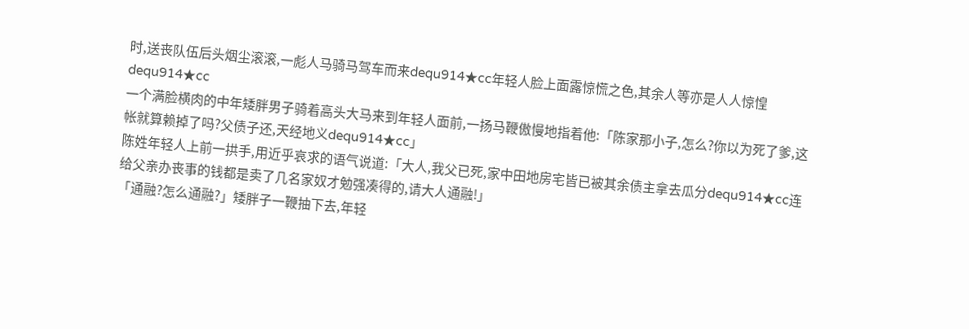时,送丧队伍后头烟尘滚滚,一彪人马骑马驾车而来dequ914★cc年轻人脸上面露惊慌之色,其余人等亦是人人惊惶dequ914★cc
一个满脸横肉的中年矮胖男子骑着高头大马来到年轻人面前,一扬马鞭傲慢地指着他:「陈家那小子,怎么?你以为死了爹,这帐就算赖掉了吗?父债子还,天经地义dequ914★cc」
陈姓年轻人上前一拱手,用近乎哀求的语气说道:「大人,我父已死,家中田地房宅皆已被其余债主拿去瓜分dequ914★cc连给父亲办丧事的钱都是卖了几名家奴才勉强凑得的,请大人通融!」
「通融?怎么通融?」矮胖子一鞭抽下去,年轻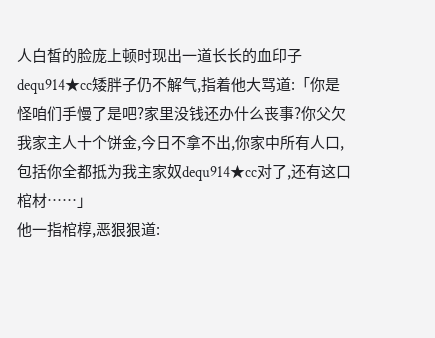人白皙的脸庞上顿时现出一道长长的血印子dequ914★cc矮胖子仍不解气,指着他大骂道:「你是怪咱们手慢了是吧?家里没钱还办什么丧事?你父欠我家主人十个饼金,今日不拿不出,你家中所有人口,包括你全都抵为我主家奴dequ914★cc对了,还有这口棺材……」
他一指棺椁,恶狠狠道: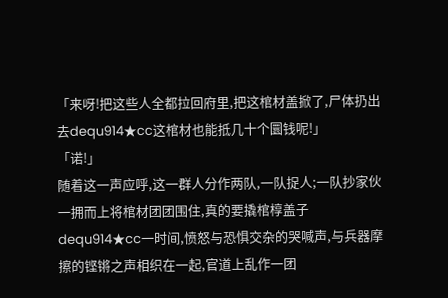「来呀!把这些人全都拉回府里,把这棺材盖掀了,尸体扔出去dequ914★cc这棺材也能抵几十个圜钱呢!」
「诺!」
随着这一声应呼,这一群人分作两队,一队捉人;一队抄家伙一拥而上将棺材团团围住,真的要撬棺椁盖子dequ914★cc一时间,愤怒与恐惧交杂的哭喊声,与兵器摩擦的铿锵之声相织在一起,官道上乱作一团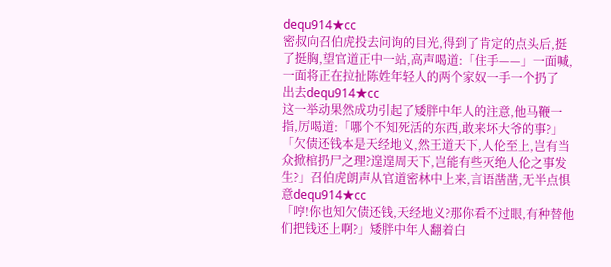dequ914★cc
密叔向召伯虎投去问询的目光,得到了肯定的点头后,挺了挺胸,望官道正中一站,高声喝道:「住手——」一面喊,一面将正在拉扯陈姓年轻人的两个家奴一手一个扔了
出去dequ914★cc
这一举动果然成功引起了矮胖中年人的注意,他马鞭一指,厉喝道:「哪个不知死活的东西,敢来坏大爷的事?」
「欠债还钱本是天经地义,然王道天下,人伦至上,岂有当众掀棺扔尸之理?遑遑周天下,岂能有些灭绝人伦之事发生?」召伯虎朗声从官道密林中上来,言语凿凿,无半点惧意dequ914★cc
「哼!你也知欠债还钱,天经地义?那你看不过眼,有种替他们把钱还上啊?」矮胖中年人翻着白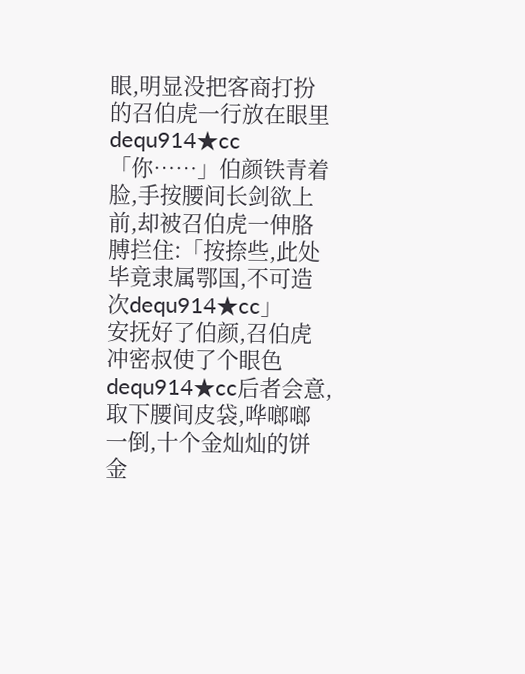眼,明显没把客商打扮的召伯虎一行放在眼里dequ914★cc
「你……」伯颜铁青着脸,手按腰间长剑欲上前,却被召伯虎一伸胳膊拦住:「按捺些,此处毕竟隶属鄂国,不可造次dequ914★cc」
安抚好了伯颜,召伯虎冲密叔使了个眼色dequ914★cc后者会意,取下腰间皮袋,哗啷啷一倒,十个金灿灿的饼金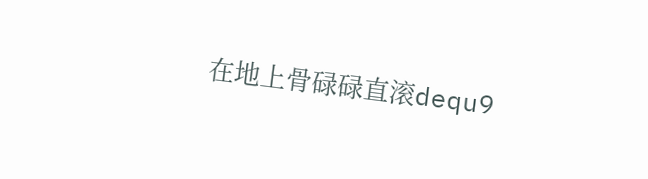在地上骨碌碌直滚dequ9